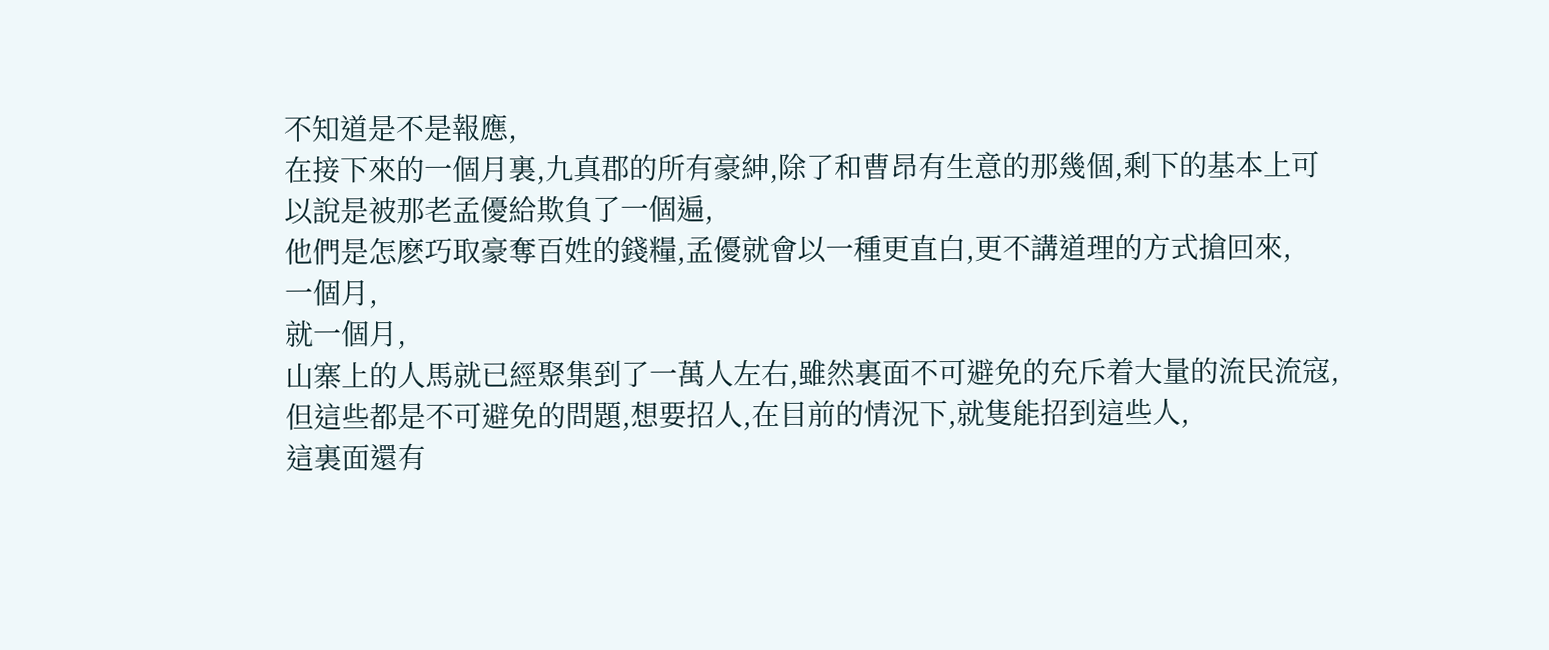不知道是不是報應,
在接下來的一個月裏,九真郡的所有豪紳,除了和曹昂有生意的那幾個,剩下的基本上可以說是被那老孟優給欺負了一個遍,
他們是怎麽巧取豪奪百姓的錢糧,孟優就會以一種更直白,更不講道理的方式搶回來,
一個月,
就一個月,
山寨上的人馬就已經聚集到了一萬人左右,雖然裏面不可避免的充斥着大量的流民流寇,但這些都是不可避免的問題,想要招人,在目前的情況下,就隻能招到這些人,
這裏面還有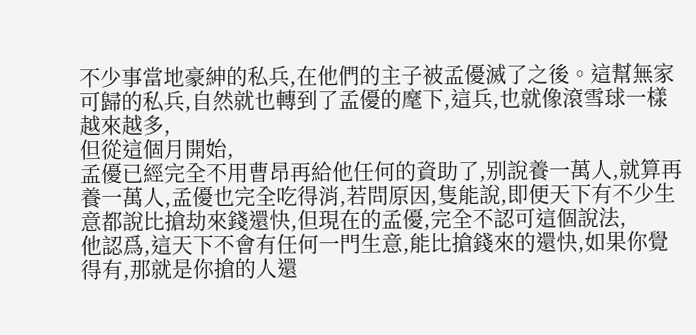不少事當地豪紳的私兵,在他們的主子被孟優滅了之後。這幫無家可歸的私兵,自然就也轉到了孟優的麾下,這兵,也就像滾雪球一樣越來越多,
但從這個月開始,
孟優已經完全不用曹昂再給他任何的資助了,别說養一萬人,就算再養一萬人,孟優也完全吃得消,若問原因,隻能說,即便天下有不少生意都說比搶劫來錢還快,但現在的孟優,完全不認可這個說法,
他認爲,這天下不會有任何一門生意,能比搶錢來的還快,如果你覺得有,那就是你搶的人還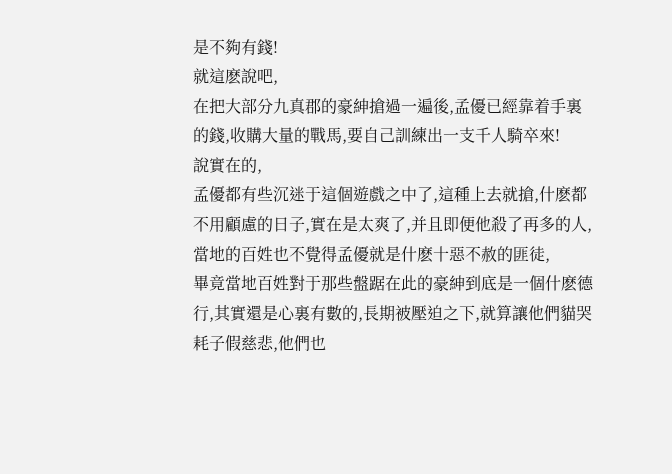是不夠有錢!
就這麽說吧,
在把大部分九真郡的豪紳搶過一遍後,孟優已經靠着手裏的錢,收購大量的戰馬,要自己訓練出一支千人騎卒來!
說實在的,
孟優都有些沉迷于這個遊戲之中了,這種上去就搶,什麽都不用顧慮的日子,實在是太爽了,并且即便他殺了再多的人,當地的百姓也不覺得孟優就是什麽十惡不赦的匪徒,
畢竟當地百姓對于那些盤踞在此的豪紳到底是一個什麽德行,其實還是心裏有數的,長期被壓迫之下,就算讓他們貓哭耗子假慈悲,他們也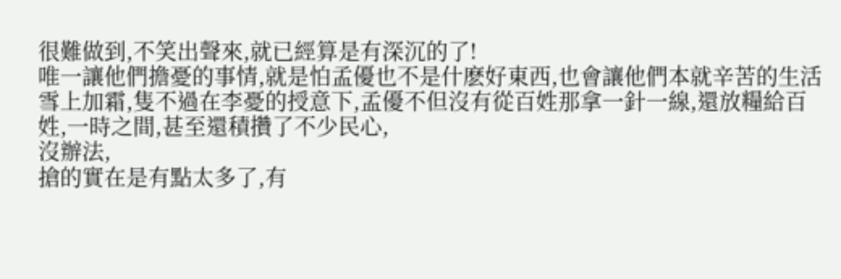很難做到,不笑出聲來,就已經算是有深沉的了!
唯一讓他們擔憂的事情,就是怕孟優也不是什麽好東西,也會讓他們本就辛苦的生活雪上加霜,隻不過在李憂的授意下,孟優不但沒有從百姓那拿一針一線,還放糧給百姓,一時之間,甚至還積攢了不少民心,
沒辦法,
搶的實在是有點太多了,有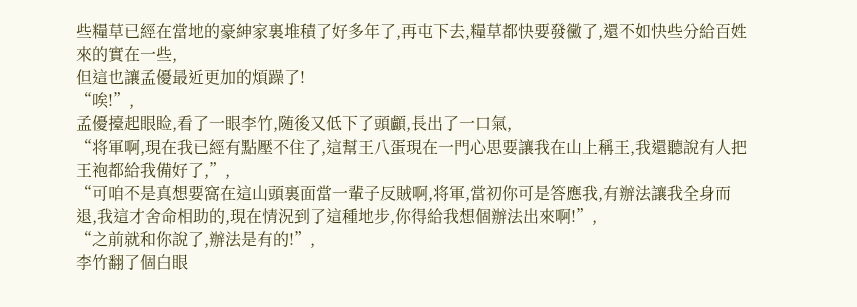些糧草已經在當地的豪紳家裏堆積了好多年了,再屯下去,糧草都快要發黴了,還不如快些分給百姓來的實在一些,
但這也讓孟優最近更加的煩躁了!
“唉!”,
孟優擡起眼睑,看了一眼李竹,随後又低下了頭顱,長出了一口氣,
“将軍啊,現在我已經有點壓不住了,這幫王八蛋現在一門心思要讓我在山上稱王,我還聽說有人把王袍都給我備好了,”,
“可咱不是真想要窩在這山頭裏面當一輩子反賊啊,将軍,當初你可是答應我,有辦法讓我全身而退,我這才舍命相助的,現在情況到了這種地步,你得給我想個辦法出來啊!”,
“之前就和你說了,辦法是有的!”,
李竹翻了個白眼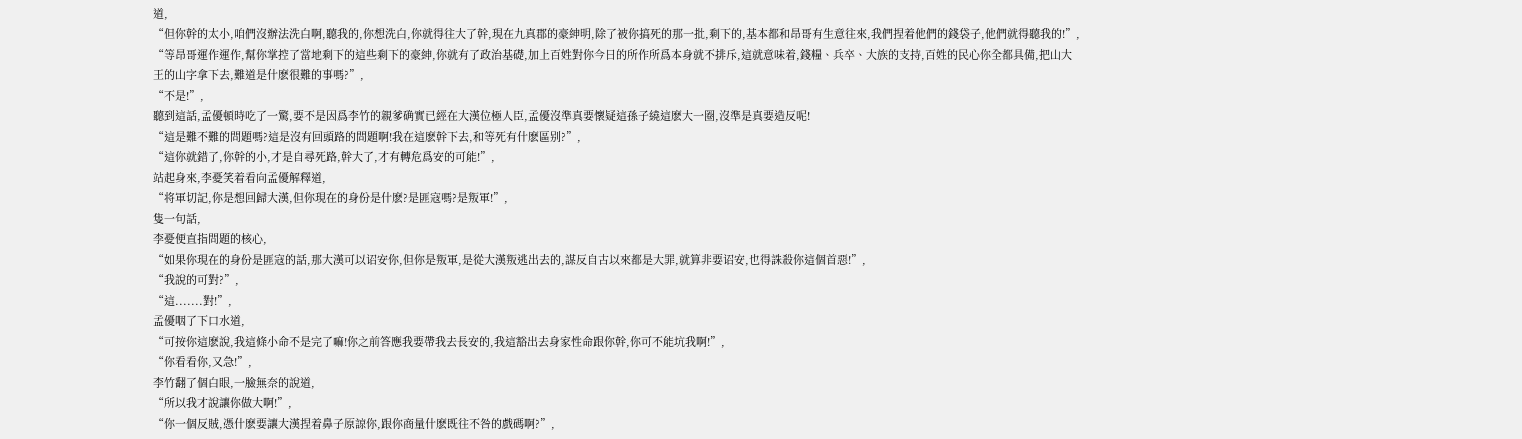道,
“但你幹的太小,咱們沒辦法洗白啊,聽我的,你想洗白,你就得往大了幹,現在九真郡的豪紳明,除了被你搞死的那一批,剩下的,基本都和昂哥有生意往來,我們捏着他們的錢袋子,他們就得聽我的!”,
“等昂哥運作運作,幫你掌控了當地剩下的這些剩下的豪紳,你就有了政治基礎,加上百姓對你今日的所作所爲本身就不排斥,這就意味着,錢糧、兵卒、大族的支持,百姓的民心你全都具備,把山大王的山字拿下去,難道是什麽很難的事嗎?”,
“不是!”,
聽到這話,孟優頓時吃了一驚,要不是因爲李竹的親爹确實已經在大漢位極人臣,孟優沒準真要懷疑這孫子繞這麽大一圈,沒準是真要造反呢!
“這是難不難的問題嗎?這是沒有回頭路的問題啊!我在這麽幹下去,和等死有什麽區别?”,
“這你就錯了,你幹的小,才是自尋死路,幹大了,才有轉危爲安的可能!”,
站起身來,李憂笑着看向孟優解釋道,
“将軍切記,你是想回歸大漢,但你現在的身份是什麽?是匪寇嗎?是叛軍!”,
隻一句話,
李憂便直指問題的核心,
“如果你現在的身份是匪寇的話,那大漢可以诏安你,但你是叛軍,是從大漢叛逃出去的,謀反自古以來都是大罪,就算非要诏安,也得誅殺你這個首惡!”,
“我說的可對?”,
“這.......對!”,
孟優咽了下口水道,
“可按你這麽說,我這條小命不是完了嘛!你之前答應我要帶我去長安的,我這豁出去身家性命跟你幹,你可不能坑我啊!”,
“你看看你,又急!”,
李竹翻了個白眼,一臉無奈的說道,
“所以我才說讓你做大啊!”,
“你一個反賊,憑什麽要讓大漢捏着鼻子原諒你,跟你商量什麽既往不咎的戲碼啊?”,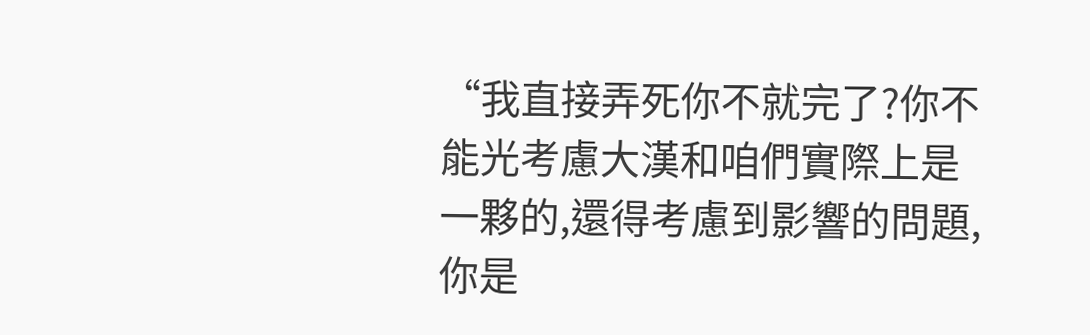“我直接弄死你不就完了?你不能光考慮大漢和咱們實際上是一夥的,還得考慮到影響的問題,你是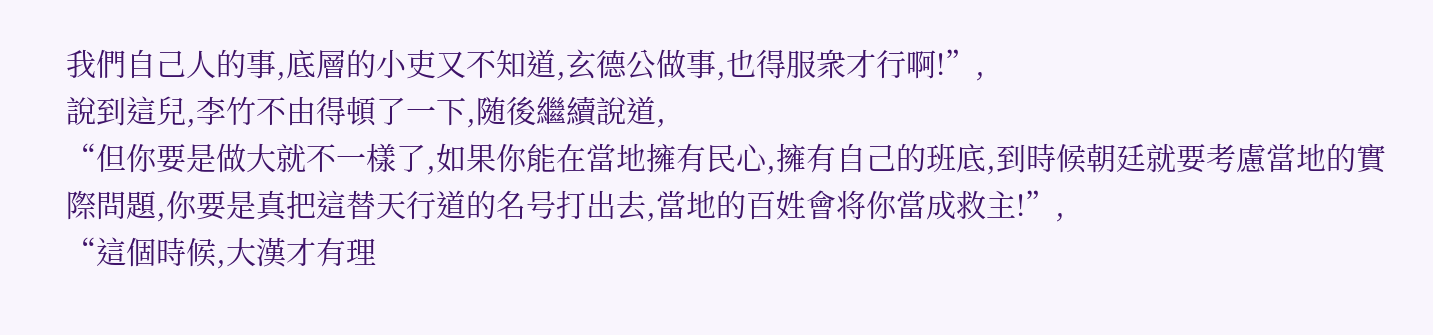我們自己人的事,底層的小吏又不知道,玄德公做事,也得服衆才行啊!”,
說到這兒,李竹不由得頓了一下,随後繼續說道,
“但你要是做大就不一樣了,如果你能在當地擁有民心,擁有自己的班底,到時候朝廷就要考慮當地的實際問題,你要是真把這替天行道的名号打出去,當地的百姓會将你當成救主!”,
“這個時候,大漢才有理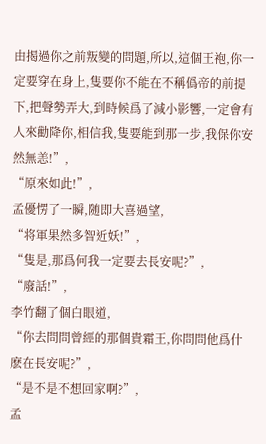由揭過你之前叛變的問題,所以,這個王袍,你一定要穿在身上,隻要你不能在不稱僞帝的前提下,把聲勢弄大,到時候爲了減小影響,一定會有人來勸降你,相信我,隻要能到那一步,我保你安然無恙!”,
“原來如此!”,
孟優愣了一瞬,随即大喜過望,
“将軍果然多智近妖!”,
“隻是,那爲何我一定要去長安呢?”,
“廢話!”,
李竹翻了個白眼道,
“你去問問曾經的那個貴霜王,你問問他爲什麽在長安呢?”,
“是不是不想回家啊?”,
孟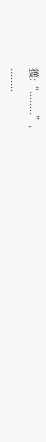獲:“........”,
........